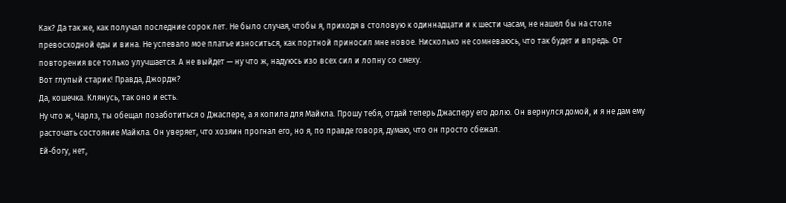Как? Да так же, как получал последние сорок лет. Не было случая, чтобы я, приходя в столовую к одиннадцати и к шести часам, не нашел бы на столе превосходной еды и вина. Не успевало мое платье износиться, как портной приносил мне новое. Нисколько не сомневаюсь, что так будет и впредь. От повторения все только улучшается. А не выйдет — ну что ж, надуюсь изо всех сил и лопну со смеху.
Вот глупый старик! Правда, Джордж?
Да, кошечка. Клянусь, так оно и есть.
Ну что ж, Чарлз, ты обещал позаботиться о Джаспере, а я копила для Майкла. Прошу тебя, отдай теперь Джасперу его долю. Он вернулся домой, и я не дам ему расточать состояние Майкла. Он уверяет, что хозяин прогнал его, но я, по правде говоря, думаю, что он просто сбежал.
Ей-богу, нет,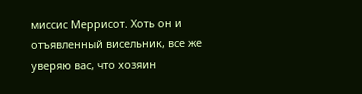миссис Меррисот. Хоть он и отъявленный висельник, все же уверяю вас, что хозяин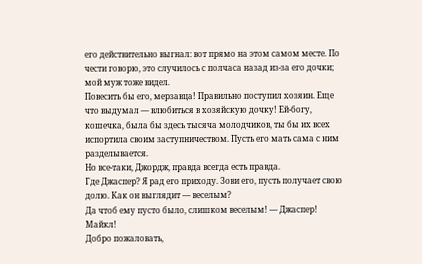его действительно выгнал: вот прямо на этом самом месте. По чести говорю, это случилось с полчаса назад из-за его дочки; мой муж тоже видел.
Повесить бы его, мерзавца! Правильно поступил хозяин. Еще что выдумал — влюбиться в хозяйскую дочку! Ей-богу, кошечка, была бы здесь тысяча молодчиков, ты бы их всех испортила своим заступничеством. Пусть его мать сама с ним разделывается.
Но все-таки, Джордж, правда всегда есть правда.
Где Джаспер? Я рад его приходу. Зови его, пусть получает свою долю. Как он выглядит — веселым?
Да чтоб ему пусто было, слишком веселым! — Джаспер! Майкл!
Добро пожаловать,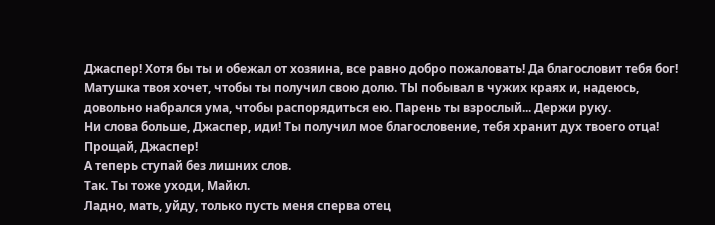Джаспер! Хотя бы ты и обежал от хозяина, все равно добро пожаловать! Да благословит тебя бог! Матушка твоя хочет, чтобы ты получил свою долю. ТЫ побывал в чужих краях и, надеюсь, довольно набрался ума, чтобы распорядиться ею. Парень ты взрослый... Держи руку.
Ни слова больше, Джаспер, иди! Ты получил мое благословение, тебя хранит дух твоего отца! Прощай, Джаспер!
А теперь ступай без лишних слов.
Так. Ты тоже уходи, Майкл.
Ладно, мать, уйду, только пусть меня сперва отец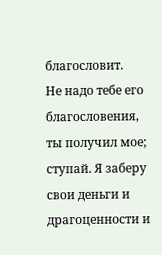благословит.
Не надо тебе его благословения, ты получил мое; ступай. Я заберу свои деньги и драгоценности и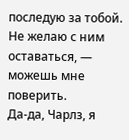последую за тобой. Не желаю с ним оставаться, — можешь мне поверить.
Да-да, Чарлз, я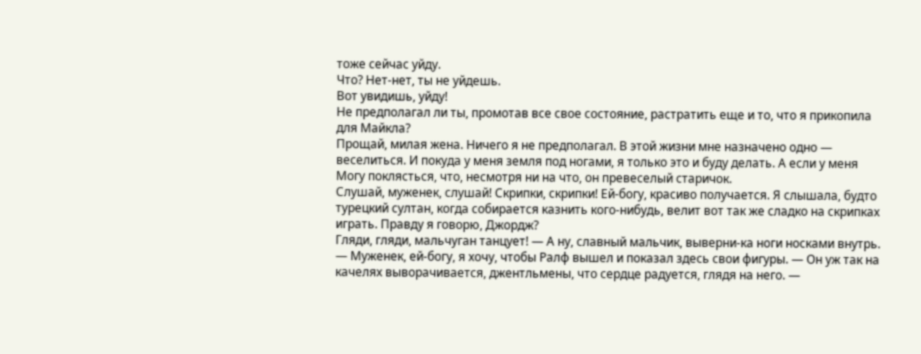тоже сейчас уйду.
Что? Нет-нет, ты не уйдешь.
Вот увидишь, уйду!
Не предполагал ли ты, промотав все свое состояние, растратить еще и то, что я прикопила для Майкла?
Прощай, милая жена. Ничего я не предполагал. В этой жизни мне назначено одно — веселиться. И покуда у меня земля под ногами, я только это и буду делать. А если у меня
Могу поклясться, что, несмотря ни на что, он превеселый старичок.
Слушай, муженек, слушай! Скрипки, скрипки! Ей-богу, красиво получается. Я слышала, будто турецкий султан, когда собирается казнить кого-нибудь, велит вот так же сладко на скрипках играть. Правду я говорю, Джордж?
Гляди, гляди, мальчуган танцует! — А ну, славный мальчик, выверни-ка ноги носками внутрь. — Муженек, ей-богу, я хочу, чтобы Ралф вышел и показал здесь свои фигуры. — Он уж так на качелях выворачивается, джентльмены, что сердце радуется, глядя на него. —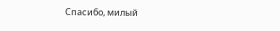Спасибо, милый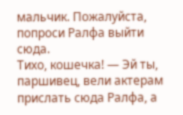мальчик. Пожалуйста, попроси Ралфа выйти сюда.
Тихо, кошечка! — Эй ты, паршивец, вели актерам прислать сюда Ралфа, а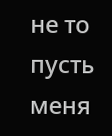не то пусть меня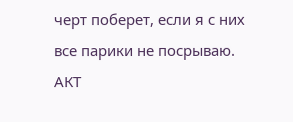черт поберет, если я с них все парики не посрываю.
АКТ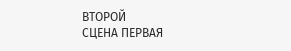ВТОРОЙ
СЦЕНА ПЕРВАЯ